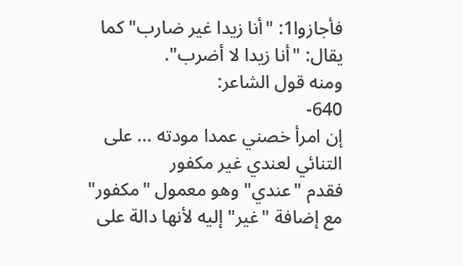فأجازوا1: "أنا زيدا غير ضارب" كما يقال: "أنا زيدا لا أضرب".
ومنه قول الشاعر:
640-
إن امرأ خصني عمدا مودته ... على التنائي لعندي غير مكفور
فقدم "عندي" وهو معمول "مكفور" مع إضافة "غير" إليه لأنها دالة على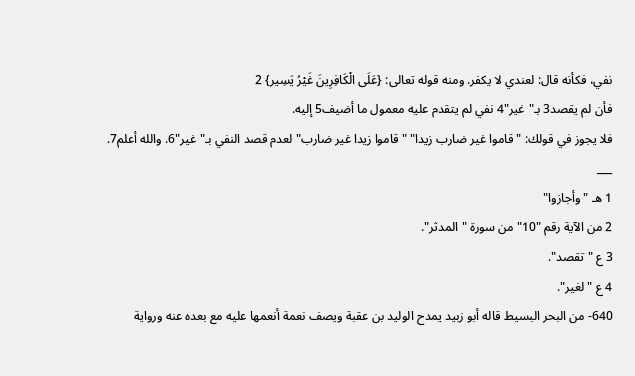نفي، فكأنه قال: لعندي لا يكفر. ومنه قوله تعالى: {عَلَى الْكَافِرِينَ غَيْرُ يَسِير} 2
فأن لم يقصد3 بـ"غير"4 نفي لم يتقدم عليه معمول ما أضيف5 إليه.
فلا يجوز في قولك: "قاموا غير ضارب زيدا" "قاموا زيدا غير ضارب" لعدم قصد النفي بـ"غير"6. والله أعلم7.
___
1 هـ "وأجازوا"
2 من الآية رقم "10" من سورة "المدثر".
3 ع "تقصد".
4 ع "لغير".
640- من البحر البسيط قاله أبو زبيد يمدح الوليد بن عقبة ويصف نعمة أنعمها عليه مع بعده عنه ورواية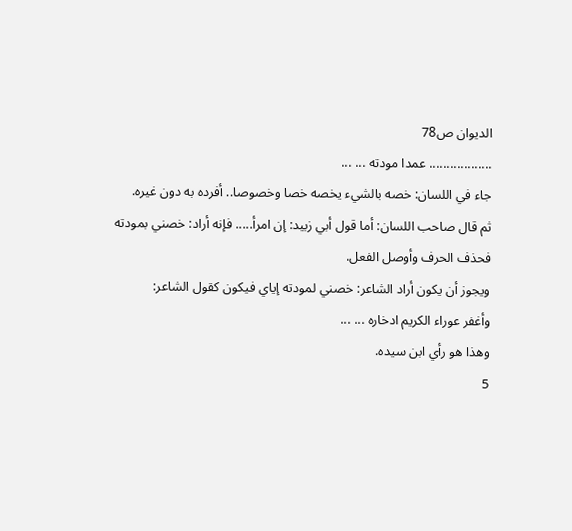الديوان ص78
.................. عمدا مودته ... ...
جاء في اللسان: خصه بالشيء يخصه خصا وخصوصا.. أفرده به دون غيره.
ثم قال صاحب اللسان: أما قول أبي زبيد: إن امرأ..... فإنه أراد: خصني بمودته فحذف الحرف وأوصل الفعل.
ويجوز أن يكون أراد الشاعر: خصني لمودته إياي فيكون كقول الشاعر:
وأغفر عوراء الكريم ادخاره ... ...
وهذا هو رأي ابن سيده.
5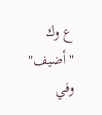ع وك "أضيف" وفي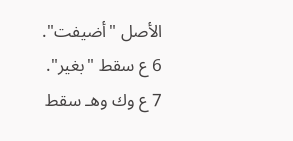الأصل "أضيفت".
6 ع سقط "بغير".
7 ع وك وهـ سقط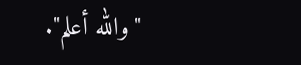"والله أعلم".